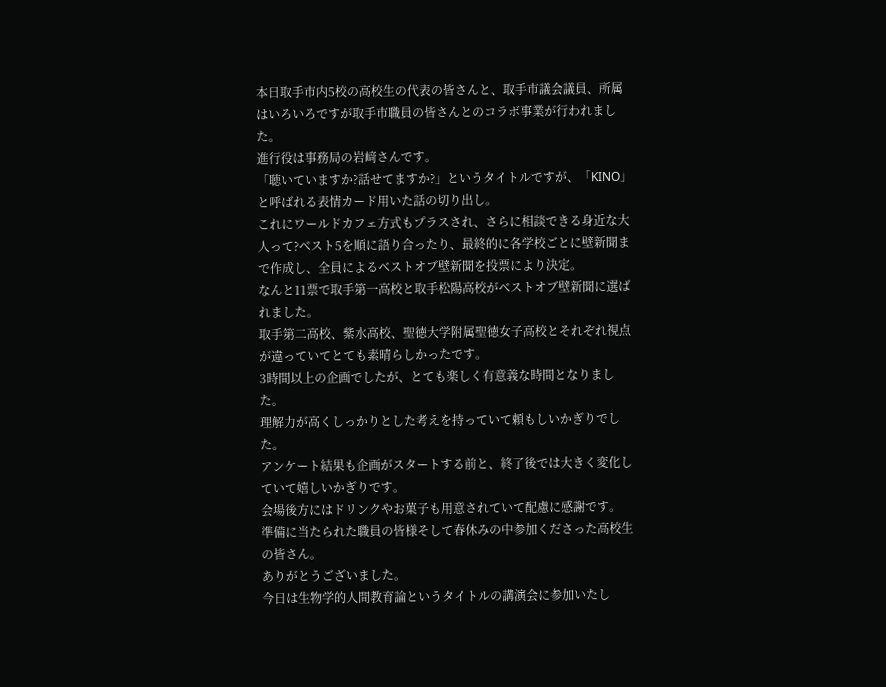本日取手市内5校の高校生の代表の皆さんと、取手市議会議員、所属はいろいろですが取手市職員の皆さんとのコラボ事業が行われました。
進行役は事務局の岩﨑さんです。
「聴いていますか?話せてますか?」というタイトルですが、「KINO」と呼ばれる表情カード用いた話の切り出し。
これにワールドカフェ方式もプラスされ、さらに相談できる身近な大人って?ベスト5を順に語り合ったり、最終的に各学校ごとに壁新聞まで作成し、全員によるベストオブ壁新聞を投票により決定。
なんと11票で取手第一高校と取手松陽高校がベストオブ壁新聞に選ばれました。
取手第二高校、紫水高校、聖徳大学附属聖徳女子高校とそれぞれ視点が違っていてとても素晴らしかったです。
3時間以上の企画でしたが、とても楽しく有意義な時間となりました。
理解力が高くしっかりとした考えを持っていて頼もしいかぎりでした。
アンケート結果も企画がスタートする前と、終了後では大きく変化していて嬉しいかぎりです。
会場後方にはドリンクやお菓子も用意されていて配慮に感謝です。
準備に当たられた職員の皆様そして春休みの中参加くださった高校生の皆さん。
ありがとうございました。
今日は生物学的人間教育論というタイトルの講演会に参加いたし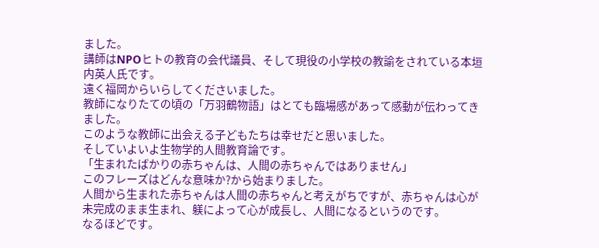ました。
講師はNPOヒトの教育の会代議員、そして現役の小学校の教諭をされている本垣内英人氏です。
遠く福岡からいらしてくださいました。
教師になりたての頃の「万羽鶴物語」はとても臨場感があって感動が伝わってきました。
このような教師に出会える子どもたちは幸せだと思いました。
そしていよいよ生物学的人間教育論です。
「生まれたばかりの赤ちゃんは、人間の赤ちゃんではありません」
このフレーズはどんな意味か?から始まりました。
人間から生まれた赤ちゃんは人間の赤ちゃんと考えがちですが、赤ちゃんは心が未完成のまま生まれ、躾によって心が成長し、人間になるというのです。
なるほどです。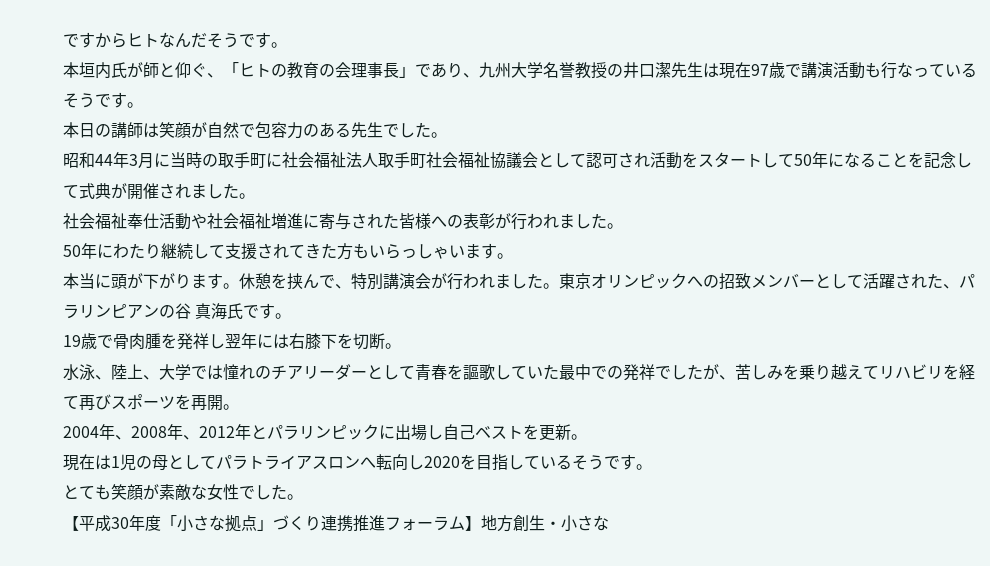ですからヒトなんだそうです。
本垣内氏が師と仰ぐ、「ヒトの教育の会理事長」であり、九州大学名誉教授の井口潔先生は現在97歳で講演活動も行なっているそうです。
本日の講師は笑顔が自然で包容力のある先生でした。
昭和44年3月に当時の取手町に社会福祉法人取手町社会福祉協議会として認可され活動をスタートして50年になることを記念して式典が開催されました。
社会福祉奉仕活動や社会福祉増進に寄与された皆様への表彰が行われました。
50年にわたり継続して支援されてきた方もいらっしゃいます。
本当に頭が下がります。休憩を挟んで、特別講演会が行われました。東京オリンピックへの招致メンバーとして活躍された、パラリンピアンの谷 真海氏です。
19歳で骨肉腫を発祥し翌年には右膝下を切断。
水泳、陸上、大学では憧れのチアリーダーとして青春を謳歌していた最中での発祥でしたが、苦しみを乗り越えてリハビリを経て再びスポーツを再開。
2004年、2008年、2012年とパラリンピックに出場し自己ベストを更新。
現在は1児の母としてパラトライアスロンへ転向し2020を目指しているそうです。
とても笑顔が素敵な女性でした。
【平成30年度「小さな拠点」づくり連携推進フォーラム】地方創生・小さな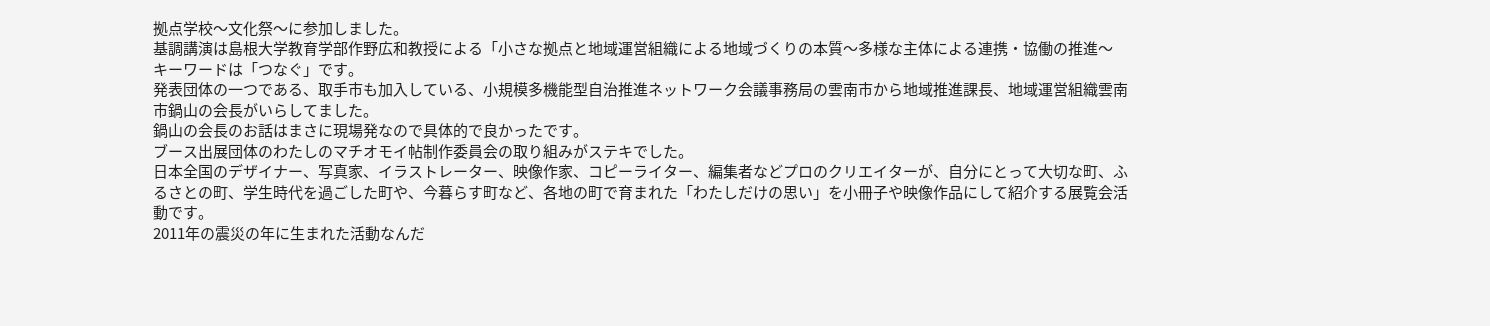拠点学校〜文化祭〜に参加しました。
基調講演は島根大学教育学部作野広和教授による「小さな拠点と地域運営組織による地域づくりの本質〜多様な主体による連携・協働の推進〜
キーワードは「つなぐ」です。
発表団体の一つである、取手市も加入している、小規模多機能型自治推進ネットワーク会議事務局の雲南市から地域推進課長、地域運営組織雲南市鍋山の会長がいらしてました。
鍋山の会長のお話はまさに現場発なので具体的で良かったです。
ブース出展団体のわたしのマチオモイ帖制作委員会の取り組みがステキでした。
日本全国のデザイナー、写真家、イラストレーター、映像作家、コピーライター、編集者などプロのクリエイターが、自分にとって大切な町、ふるさとの町、学生時代を過ごした町や、今暮らす町など、各地の町で育まれた「わたしだけの思い」を小冊子や映像作品にして紹介する展覧会活動です。
2011年の震災の年に生まれた活動なんだ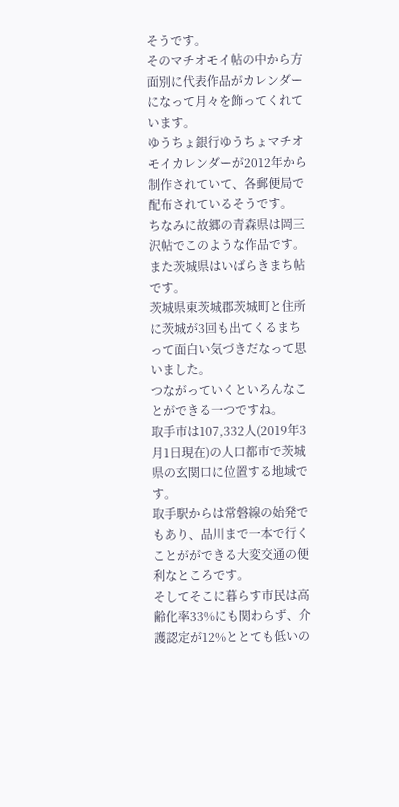そうです。
そのマチオモイ帖の中から方面別に代表作品がカレンダーになって月々を飾ってくれています。
ゆうちょ銀行ゆうちょマチオモイカレンダーが2012年から制作されていて、各郵便局で配布されているそうです。
ちなみに故郷の青森県は岡三沢帖でこのような作品です。
また茨城県はいばらきまち帖です。
茨城県東茨城郡茨城町と住所に茨城が3回も出てくるまちって面白い気づきだなって思いました。
つながっていくといろんなことができる一つですね。
取手市は107,332人(2019年3月1日現在)の人口都市で茨城県の玄関口に位置する地域です。
取手駅からは常磐線の始発でもあり、品川まで一本で行くことがができる大変交通の便利なところです。
そしてそこに暮らす市民は高齢化率33%にも関わらず、介護認定が12%ととても低いの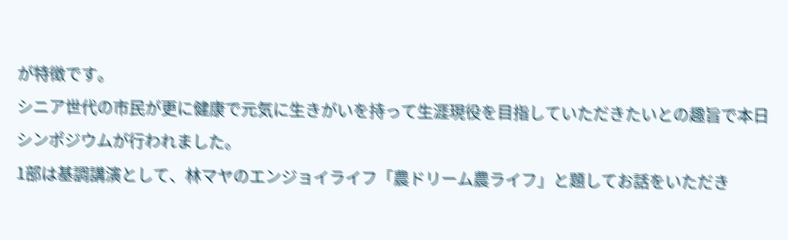が特徴です。
シニア世代の市民が更に健康で元気に生きがいを持って生涯現役を目指していただきたいとの趣旨で本日シンポジウムが行われました。
1部は基調講演として、林マヤのエンジョイライフ「農ドリーム農ライフ」と題してお話をいただき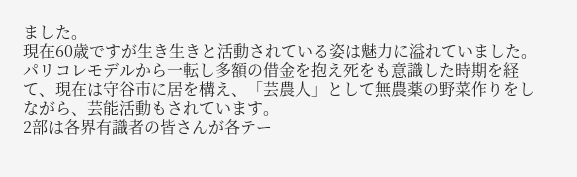ました。
現在60歳ですが生き生きと活動されている姿は魅力に溢れていました。
パリコレモデルから一転し多額の借金を抱え死をも意識した時期を経て、現在は守谷市に居を構え、「芸農人」として無農薬の野菜作りをしながら、芸能活動もされています。
2部は各界有識者の皆さんが各テー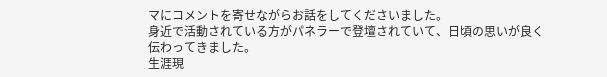マにコメントを寄せながらお話をしてくださいました。
身近で活動されている方がパネラーで登壇されていて、日頃の思いが良く伝わってきました。
生涯現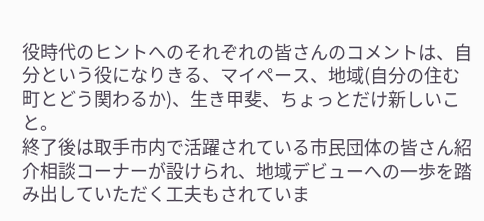役時代のヒントへのそれぞれの皆さんのコメントは、自分という役になりきる、マイペース、地域(自分の住む町とどう関わるか)、生き甲斐、ちょっとだけ新しいこと。
終了後は取手市内で活躍されている市民団体の皆さん紹介相談コーナーが設けられ、地域デビューへの一歩を踏み出していただく工夫もされていま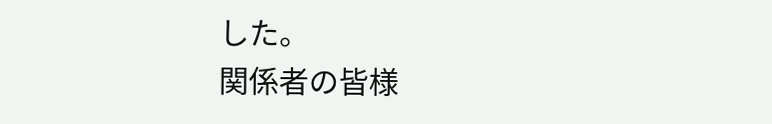した。
関係者の皆様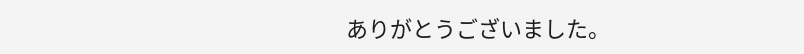ありがとうございました。